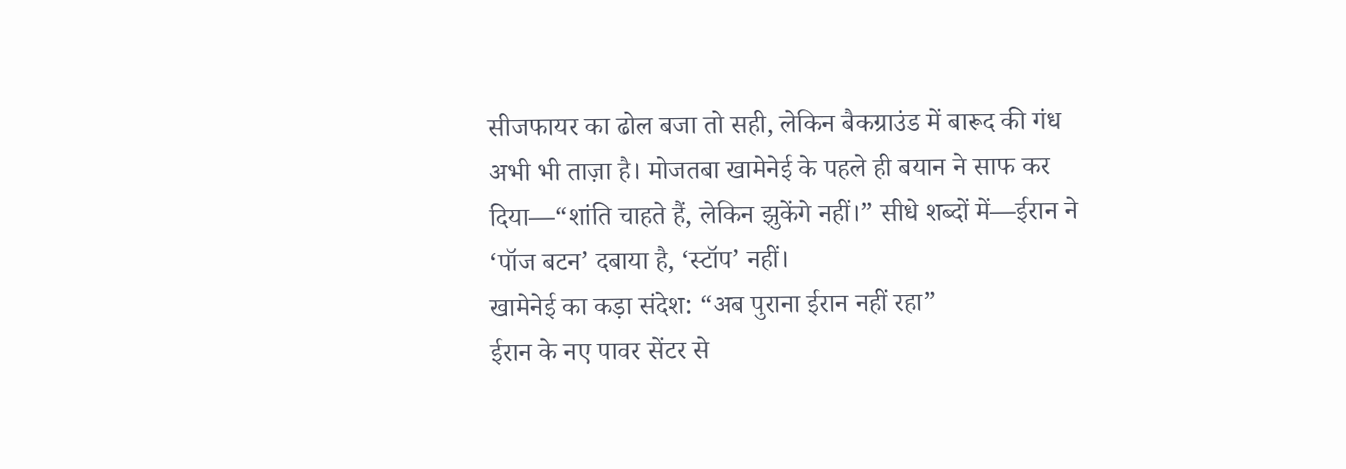सीजफायर का ढोल बजा तो सही, लेकिन बैकग्राउंड में बारूद की गंध अभी भी ताज़ा है। मोजतबा खामेनेई के पहले ही बयान ने साफ कर दिया—“शांति चाहते हैं, लेकिन झुकेंगे नहीं।” सीधे शब्दों में—ईरान ने ‘पॉज बटन’ दबाया है, ‘स्टॉप’ नहीं।
खामेनेई का कड़ा संदेश: “अब पुराना ईरान नहीं रहा”
ईरान के नए पावर सेंटर से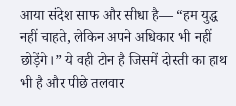आया संदेश साफ और सीधा है— “हम युद्ध नहीं चाहते, लेकिन अपने अधिकार भी नहीं छोड़ेंगे।” ये वही टोन है जिसमें दोस्ती का हाथ भी है और पीछे तलवार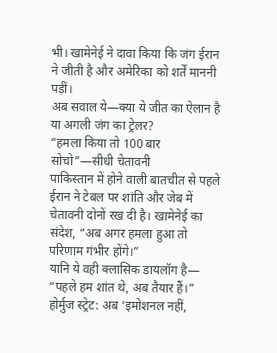भी। खामेनेई ने दावा किया कि जंग ईरान ने जीती है और अमेरिका को शर्तें माननी पड़ीं।
अब सवाल ये—क्या ये जीत का ऐलान है या अगली जंग का ट्रेलर?
“हमला किया तो 100 बार सोचो”—सीधी चेतावनी
पाकिस्तान में होने वाली बातचीत से पहले ईरान ने टेबल पर शांति और जेब में चेतावनी दोनों रख दी है। खामेनेई का संदेश, “अब अगर हमला हुआ तो परिणाम गंभीर होंगे।”
यानि ये वही क्लासिक डायलॉग है— “पहले हम शांत थे, अब तैयार हैं।”
होर्मुज स्ट्रेट: अब ‘इमोशनल नहीं,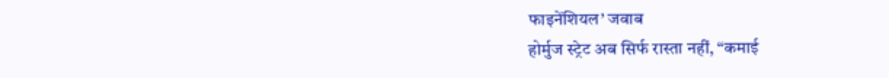फाइनेंशियल’ जवाब
होर्मुज स्ट्रेट अब सिर्फ रास्ता नहीं, “कमाई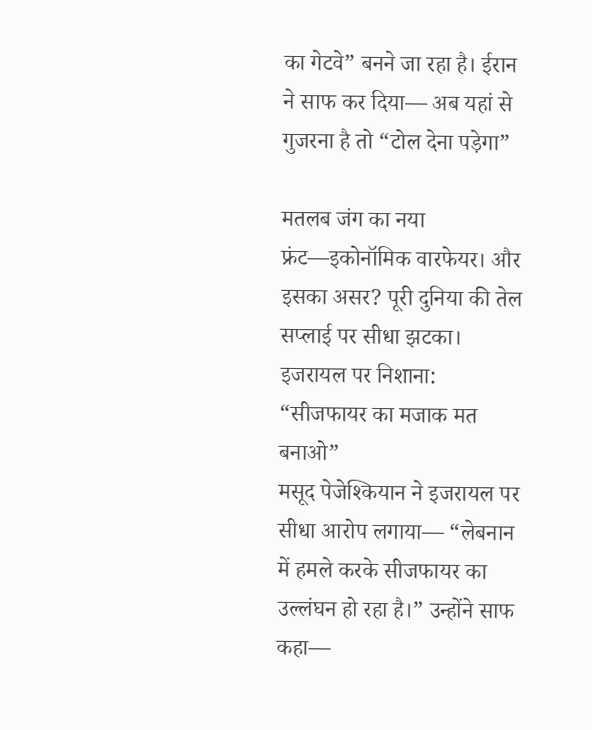का गेटवे” बनने जा रहा है। ईरान ने साफ कर दिया— अब यहां से गुजरना है तो “टोल देना पड़ेगा”

मतलब जंग का नया फ्रंट—इकोनॉमिक वारफेयर। और इसका असर? पूरी दुनिया की तेल सप्लाई पर सीधा झटका।
इजरायल पर निशाना: “सीजफायर का मजाक मत बनाओ”
मसूद पेजेश्कियान ने इजरायल पर सीधा आरोप लगाया— “लेबनान में हमले करके सीजफायर का उल्लंघन हो रहा है।” उन्होंने साफ कहा—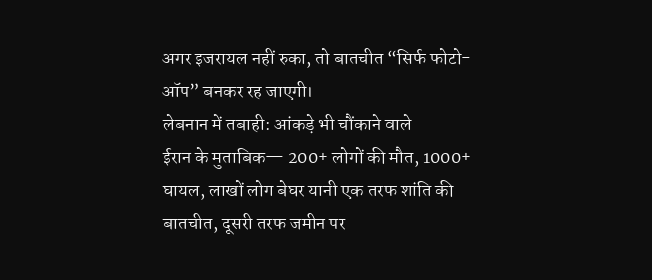अगर इजरायल नहीं रुका, तो बातचीत “सिर्फ फोटो-ऑप” बनकर रह जाएगी।
लेबनान में तबाही: आंकड़े भी चौंकाने वाले
ईरान के मुताबिक— 200+ लोगों की मौत, 1000+ घायल, लाखों लोग बेघर यानी एक तरफ शांति की बातचीत, दूसरी तरफ जमीन पर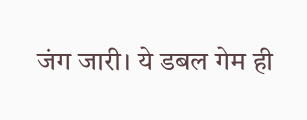जंग जारी। ये डबल गेम ही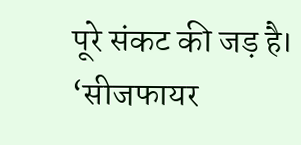पूरे संकट की जड़ है।
‘सीजफायर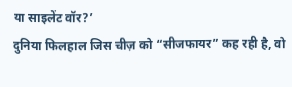या साइलेंट वॉर?’
दुनिया फिलहाल जिस चीज़ को “सीजफायर” कह रही है, वो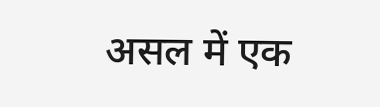असल में एक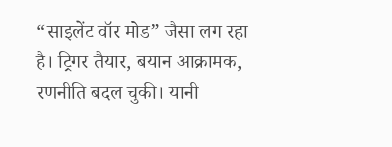“साइलेंट वॉर मोड” जैसा लग रहा है। ट्रिगर तैयार, बयान आक्रामक, रणनीति बदल चुकी। यानी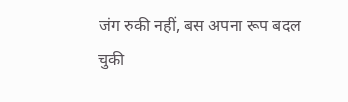जंग रुकी नहीं, बस अपना रूप बदल चुकी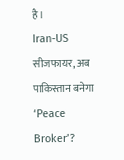है।
Iran-US सीजफायर, अब पाकिस्तान बनेगा ‘Peace Broker’?